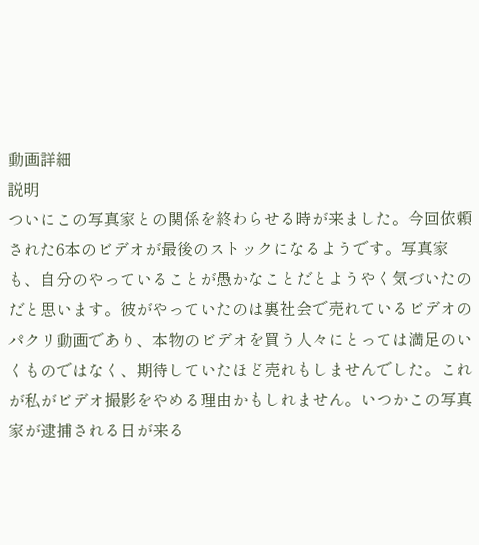動画詳細
説明
ついにこの写真家との関係を終わらせる時が来ました。今回依頼された6本のビデオが最後のストックになるようです。写真家も、自分のやっていることが愚かなことだとようやく気づいたのだと思います。彼がやっていたのは裏社会で売れているビデオのパクリ動画であり、本物のビデオを買う人々にとっては満足のいくものではなく、期待していたほど売れもしませんでした。これが私がビデオ撮影をやめる理由かもしれません。いつかこの写真家が逮捕される日が来る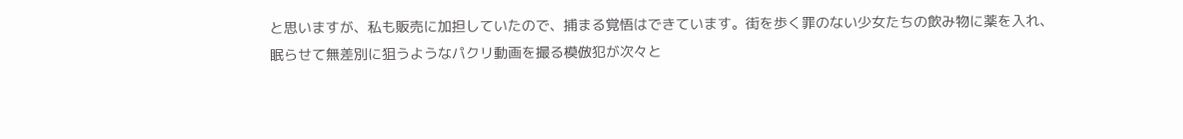と思いますが、私も販売に加担していたので、捕まる覚悟はできています。街を歩く罪のない少女たちの飲み物に薬を入れ、眠らせて無差別に狙うようなパクリ動画を撮る模倣犯が次々と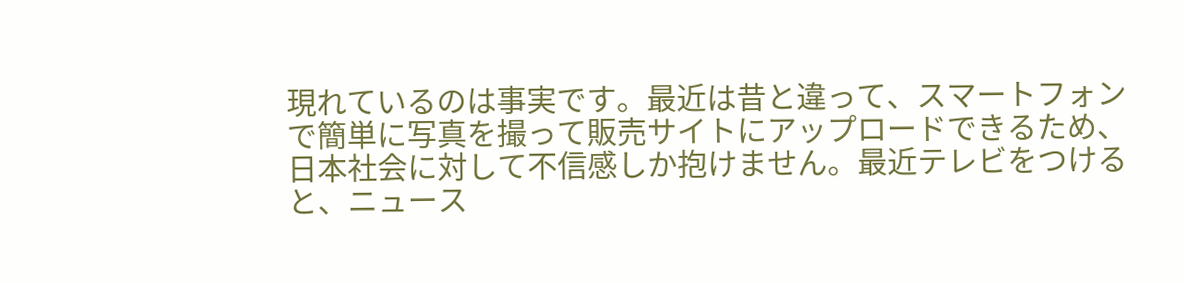現れているのは事実です。最近は昔と違って、スマートフォンで簡単に写真を撮って販売サイトにアップロードできるため、日本社会に対して不信感しか抱けません。最近テレビをつけると、ニュース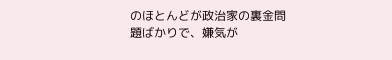のほとんどが政治家の裏金問題ばかりで、嫌気が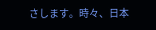さします。時々、日本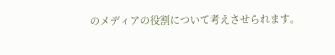のメディアの役割について考えさせられます。